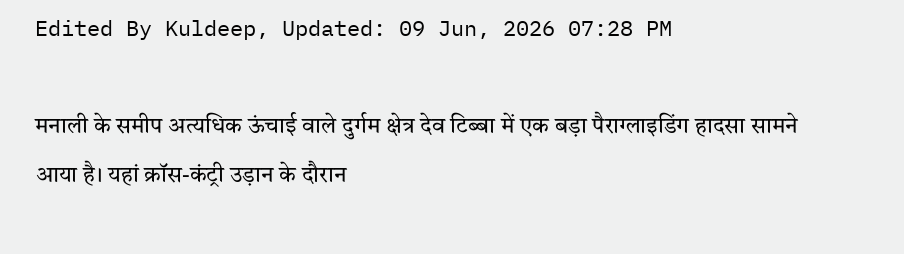Edited By Kuldeep, Updated: 09 Jun, 2026 07:28 PM

मनाली के समीप अत्यधिक ऊंचाई वाले दुर्गम क्षेत्र देव टिब्बा में एक बड़ा पैराग्लाइडिंग हादसा सामने आया है। यहां क्रॉस-कंट्री उड़ान के दौरान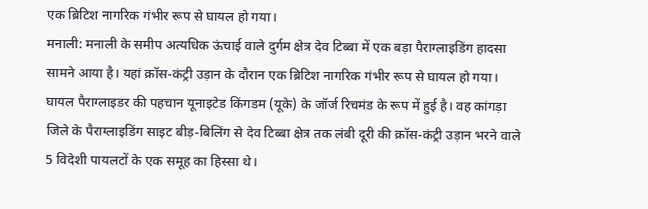एक ब्रिटिश नागरिक गंभीर रूप से घायल हो गया।
मनाली: मनाली के समीप अत्यधिक ऊंचाई वाले दुर्गम क्षेत्र देव टिब्बा में एक बड़ा पैराग्लाइडिंग हादसा सामने आया है। यहां क्रॉस-कंट्री उड़ान के दौरान एक ब्रिटिश नागरिक गंभीर रूप से घायल हो गया। घायल पैराग्लाइडर की पहचान यूनाइटेड किंगडम (यूके) के जॉर्ज रिचमंड के रूप में हुई है। वह कांगड़ा जिले के पैराग्लाइडिंग साइट बीड़-बिलिंग से देव टिब्बा क्षेत्र तक लंबी दूरी की क्रॉस-कंट्री उड़ान भरने वाले 5 विदेशी पायलटों के एक समूह का हिस्सा थे।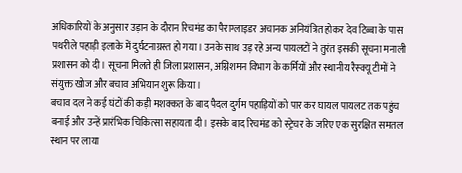अधिकारियों के अनुसार उड़ान के दौरान रिचमंड का पैराग्लाइडर अचानक अनियंत्रित होकर देव टिब्बा के पास पथरीले पहाड़ी इलाके में दुर्घटनाग्रस्त हो गया। उनके साथ उड़ रहे अन्य पायलटों ने तुरंत इसकी सूचना मनाली प्रशासन को दी। सूचना मिलते ही जिला प्रशासन, अग्निशमन विभाग के कर्मियों और स्थानीय रैस्क्यू टीमों ने संयुक्त खोज और बचाव अभियान शुरू किया।
बचाव दल ने कई घंटों की कड़ी मशक्कत के बाद पैदल दुर्गम पहाड़ियों को पार कर घायल पायलट तक पहुंच बनाई और उन्हें प्रारंभिक चिकित्सा सहायता दी। इसके बाद रिचमंड को स्ट्रेचर के जरिए एक सुरक्षित समतल स्थान पर लाया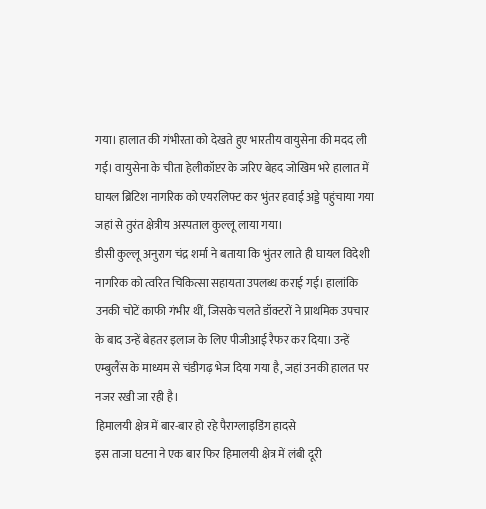गया। हालात की गंभीरता को देखते हुए भारतीय वायुसेना की मदद ली गई। वायुसेना के चीता हेलीकॉप्टर के जरिए बेहद जोखिम भरे हालात में घायल ब्रिटिश नागरिक को एयरलिफ्ट कर भुंतर हवाई अड्डे पहुंचाया गया जहां से तुरंत क्षेत्रीय अस्पताल कुल्लू लाया गया।
डीसी कुल्लू अनुराग चंद्र शर्मा ने बताया कि भुंतर लाते ही घायल विदेशी नागरिक को त्वरित चिकित्सा सहायता उपलब्ध कराई गई। हालांकि उनकी चोटें काफी गंभीर थीं, जिसके चलते डॉक्टरों ने प्राथमिक उपचार के बाद उन्हें बेहतर इलाज के लिए पीजीआई रैफर कर दिया। उन्हें एम्बुलैंस के माध्यम से चंडीगढ़ भेज दिया गया है, जहां उनकी हालत पर नजर रखी जा रही है।
हिमालयी क्षेत्र में बार-बार हो रहे पैराग्लाइडिंग हादसे
इस ताजा घटना ने एक बार फिर हिमालयी क्षेत्र में लंबी दूरी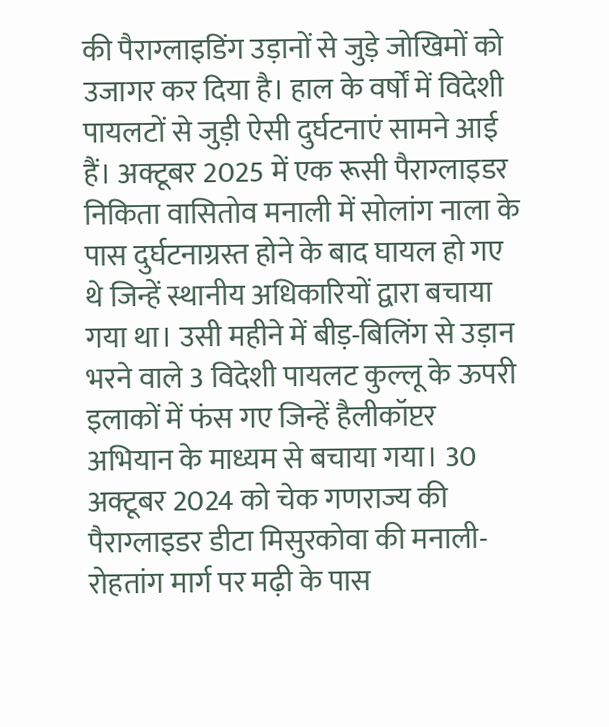की पैराग्लाइडिंग उड़ानों से जुड़े जोखिमों को उजागर कर दिया है। हाल के वर्षों में विदेशी पायलटों से जुड़ी ऐसी दुर्घटनाएं सामने आई हैं। अक्टूबर 2025 में एक रूसी पैराग्लाइडर निकिता वासितोव मनाली में सोलांग नाला के पास दुर्घटनाग्रस्त होने के बाद घायल हो गए थे जिन्हें स्थानीय अधिकारियों द्वारा बचाया गया था। उसी महीने में बीड़-बिलिंग से उड़ान भरने वाले 3 विदेशी पायलट कुल्लू के ऊपरी इलाकों में फंस गए जिन्हें हैलीकॉप्टर अभियान के माध्यम से बचाया गया। 30 अक्टूबर 2024 को चेक गणराज्य की पैराग्लाइडर डीटा मिसुरकोवा की मनाली-रोहतांग मार्ग पर मढ़ी के पास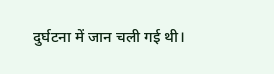दुर्घटना में जान चली गई थी।